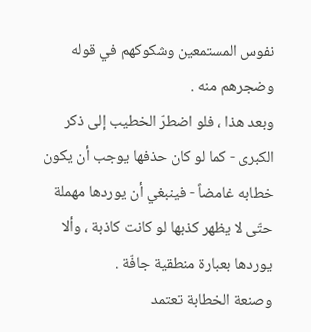نفوس المستمعين وشكوكهم في قوله وضجرهم منه .
وبعد هذا ، فلو اضطرّ الخطيب إلى ذكر الكبرى - كما لو كان حذفها يوجب أن يكون خطابه غامضاً - فينبغي أن يوردها مهملة حتّى لا يظهر كذبها لو كانت كاذبة ، وألا يوردها بعبارة منطقية جافّة .
وصنعة الخطابة تعتمد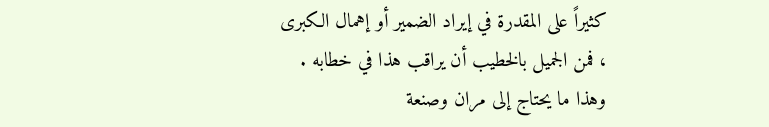كثيراً على المقدرة في إيراد الضمير أو إهمال الكبرى ، فمن الجميل بالخطيب أن يراقب هذا في خطابه . وهذا ما يحتاج إلى مران وصنعة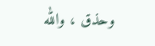وحذق ، والله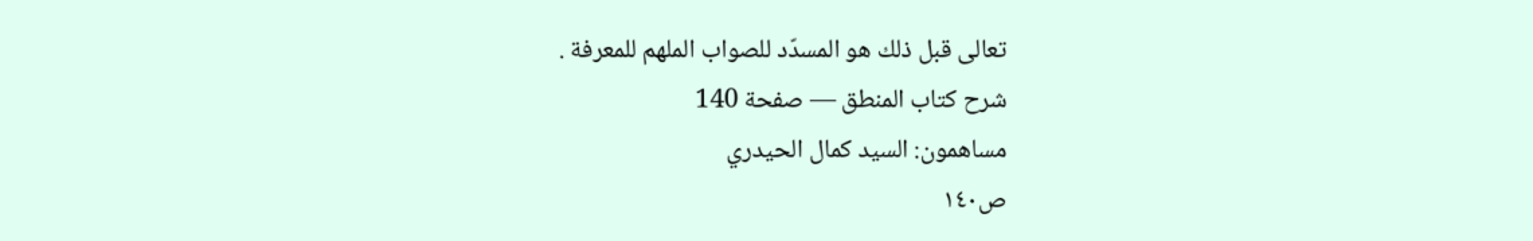تعالى قبل ذلك هو المسدّد للصواب الملهم للمعرفة .
شرح كتاب المنطق — صفحة 140
مساهمون: السيد كمال الحيدري
ص١٤٠